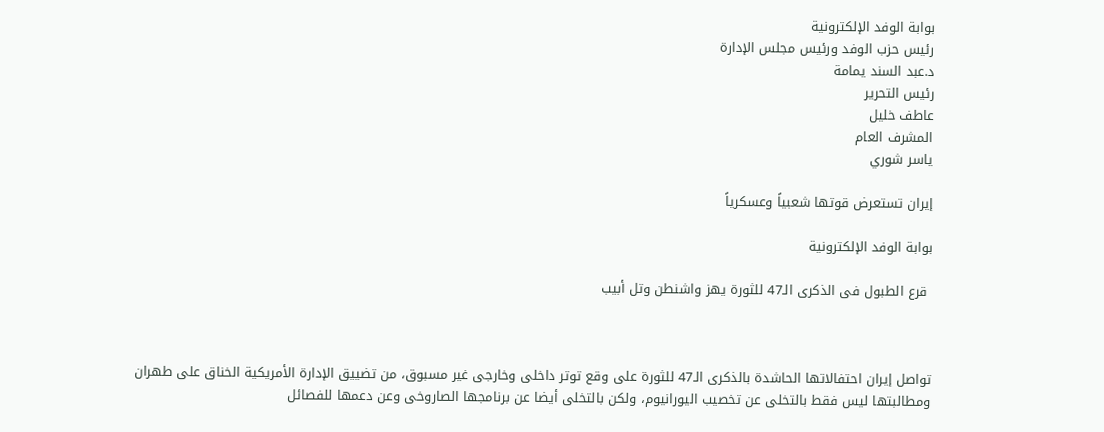بوابة الوفد الإلكترونية
رئيس حزب الوفد ورئيس مجلس الإدارة
د.عبد السند يمامة
رئيس التحرير
عاطف خليل
المشرف العام
ياسر شوري

إيران تستعرض قوتها شعبياً وعسكرياً

بوابة الوفد الإلكترونية

 قرع الطبول فى الذكرى الـ47 للثورة يهز واشنطن وتل أبيب



تواصل إيران احتفالاتها الحاشدة بالذكرى الـ47 للثورة على وقع توتر داخلى وخارجى غير مسبوق، من تضييق الإدارة الأمريكية الخناق على طهران ومطالبتها ليس فقط بالتخلى عن تخصيب اليورانيوم، ولكن بالتخلى أيضا عن برنامجها الصاروخى وعن دعمها للفصائل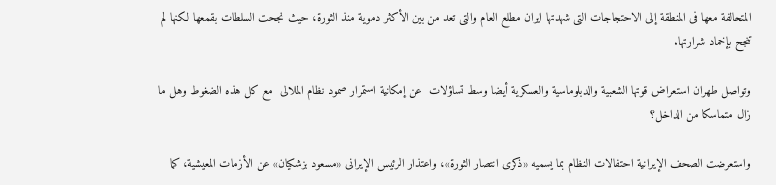المتحالفة معها فى المنطقة إلى الاحتجاجات التى شهدتها ايران مطلع العام والتى تعد من بين الأكثر دموية منذ الثورة، حيث نجحت السلطات بقمعها لكنها لم تنجح بإخماد شرارتها.

وتواصل طهران استعراض قوتها الشعبية والدبلوماسية والعسكرية أيضا وسط تساؤلات  عن إمكانية استمرار صمود نظام الملالى  مع كل هذه الضغوط وهل ما زال متماسكا من الداخل؟

واستعرضت الصحف الإيرانية احتفالات النظام بما يسميه «ذكرى انتصار الثورة»، واعتذار الرئيس الإيرانى «مسعود بزشكيان» عن الأزمات المعيشية، كما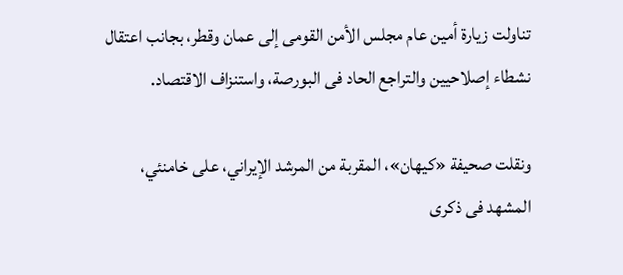تناولت زيارة أمين عام مجلس الأمن القومى إلى عمان وقطر، بجانب اعتقال نشطاء إصلاحيين والتراجع الحاد فى البورصة، واستنزاف الاقتصاد.

ونقلت صحيفة «كيهان»، المقربة من المرشد الإيراني، على خامنئي، المشهد فى ذكرى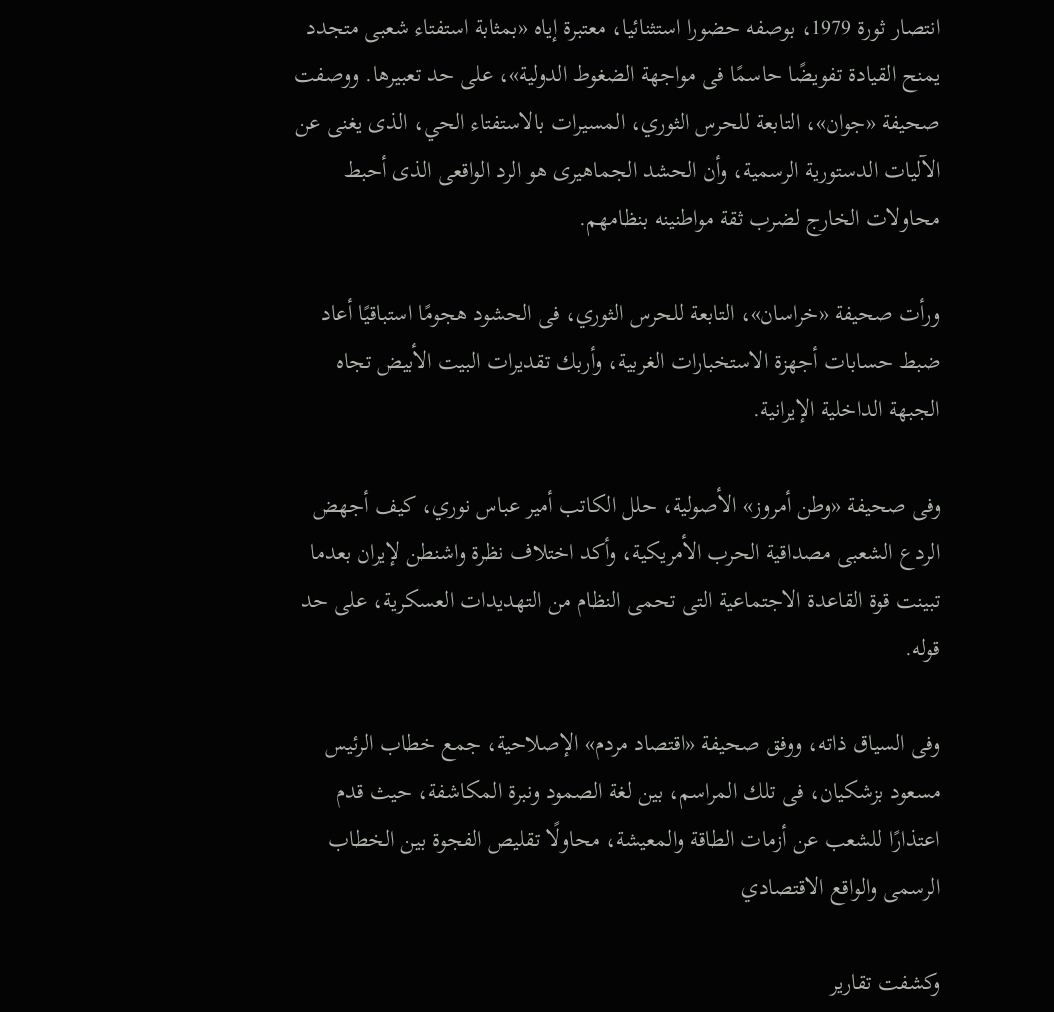انتصار ثورة 1979، بوصفه حضورا استثنائيا، معتبرة إياه «بمثابة استفتاء شعبى متجدد يمنح القيادة تفويضًا حاسمًا فى مواجهة الضغوط الدولية»، على حد تعبيرها. ووصفت صحيفة «جوان»، التابعة للحرس الثوري، المسيرات بالاستفتاء الحي، الذى يغنى عن الآليات الدستورية الرسمية، وأن الحشد الجماهيرى هو الرد الواقعى الذى أحبط محاولات الخارج لضرب ثقة مواطنينه بنظامهم.

ورأت صحيفة «خراسان»، التابعة للحرس الثوري، فى الحشود هجومًا استباقيًا أعاد ضبط حسابات أجهزة الاستخبارات الغربية، وأربك تقديرات البيت الأبيض تجاه الجبهة الداخلية الإيرانية.

وفى صحيفة «وطن أمروز» الأصولية، حلل الكاتب أمير عباس نوري، كيف أجهض الردع الشعبى مصداقية الحرب الأمريكية، وأكد اختلاف نظرة واشنطن لإيران بعدما تبينت قوة القاعدة الاجتماعية التى تحمى النظام من التهديدات العسكرية، على حد قوله.

وفى السياق ذاته، ووفق صحيفة «اقتصاد مردم» الإصلاحية، جمع خطاب الرئيس مسعود بزشكيان، فى تلك المراسم، بين لغة الصمود ونبرة المكاشفة، حيث قدم اعتذارًا للشعب عن أزمات الطاقة والمعيشة، محاولًا تقليص الفجوة بين الخطاب الرسمى والواقع الاقتصادي

وكشفت تقارير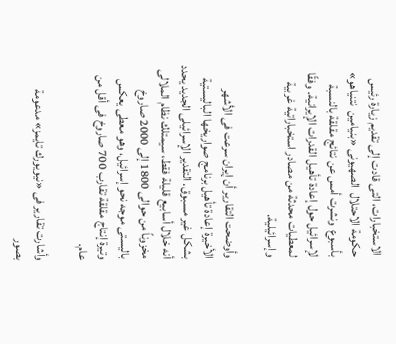الاستخبارات، التى قادت إلى تقديم زيارة رئيس حكومة الاحتلال  الصهيونى «بنيامين  نتنياهو» بأسبوع  ونشرت أمس عن نتائج مقلقة بالنسبة لإسرائيل حول إعادة تأهيل القدرات الإيرانية. وفقًا لمعطيات محدثة من مصادر استخباراتية غربية وإسرائيلية.

وأوضحت التقارير أن إيران سرعت فى الأشهر الأخيرة إعادة تأهيل برنامج صواريخها الباليستية بشكل غير مسبوق. التقدير الإسرائيلى الجديد يحدد أنه خلال أسابيع قليلة فقط، سيمتلك نظام الملالى مخزوناً من حوالى 1800 إلى 2000 صاروخ باليستى موجه نحو إسرائيل، وهو معطى يعكس وتيرة إنتاج مقلقة تقارب 700 صاروخ فى أقل من عام.

وأشارت تقارير فى «نيويورك تايمز» مدعومة بصور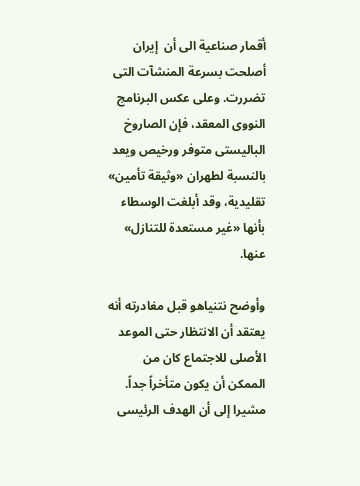أقمار صناعية الى أن  إيران أصلحت بسرعة المنشآت التى تضررت. وعلى عكس البرنامج النووى المعقد، فإن الصاروخ الباليستى متوفر ورخيص ويعد بالنسبة لطهران «وثيقة تأمين» تقليدية، وقد أبلغت الوسطاء بأنها «غير مستعدة للتنازل» عنها.

وأوضح نتنياهو قبل مغادرته أنه يعتقد أن الانتظار حتى الموعد الأصلى للاجتماع كان من الممكن أن يكون متأخراً جداً.  مشيرا إلى أن الهدف الرئيسى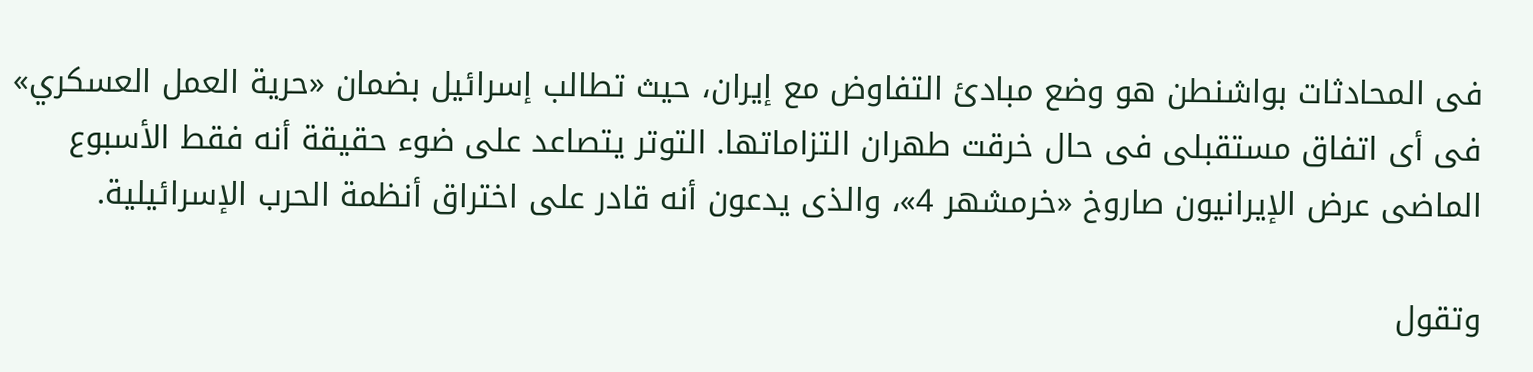فى المحادثات بواشنطن هو وضع مبادئ التفاوض مع إيران، حيث تطالب إسرائيل بضمان «حرية العمل العسكري» فى أى اتفاق مستقبلى فى حال خرقت طهران التزاماتها. التوتر يتصاعد على ضوء حقيقة أنه فقط الأسبوع الماضى عرض الإيرانيون صاروخ «خرمشهر 4»، والذى يدعون أنه قادر على اختراق أنظمة الحرب الإسرائيلية.

وتقول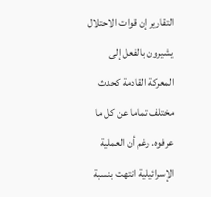التقارير إن قوات الاحتلال يشيرون بالفعل إلى المعركة القادمة كحدث مختلف تماما عن كل ما عرفوه. رغم أن العملية الإسرائيلية انتهت بنسبة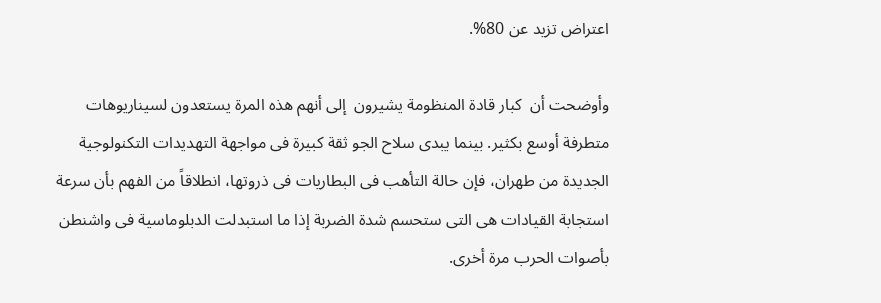اعتراض تزيد عن 80%.

وأوضحت أن  كبار قادة المنظومة يشيرون  إلى أنهم هذه المرة يستعدون لسيناريوهات متطرفة أوسع بكثير. بينما يبدى سلاح الجو ثقة كبيرة فى مواجهة التهديدات التكنولوجية الجديدة من طهران، فإن حالة التأهب فى البطاريات فى ذروتها، انطلاقاً من الفهم بأن سرعة استجابة القيادات هى التى ستحسم شدة الضربة إذا ما استبدلت الدبلوماسية فى واشنطن بأصوات الحرب مرة أخرى.